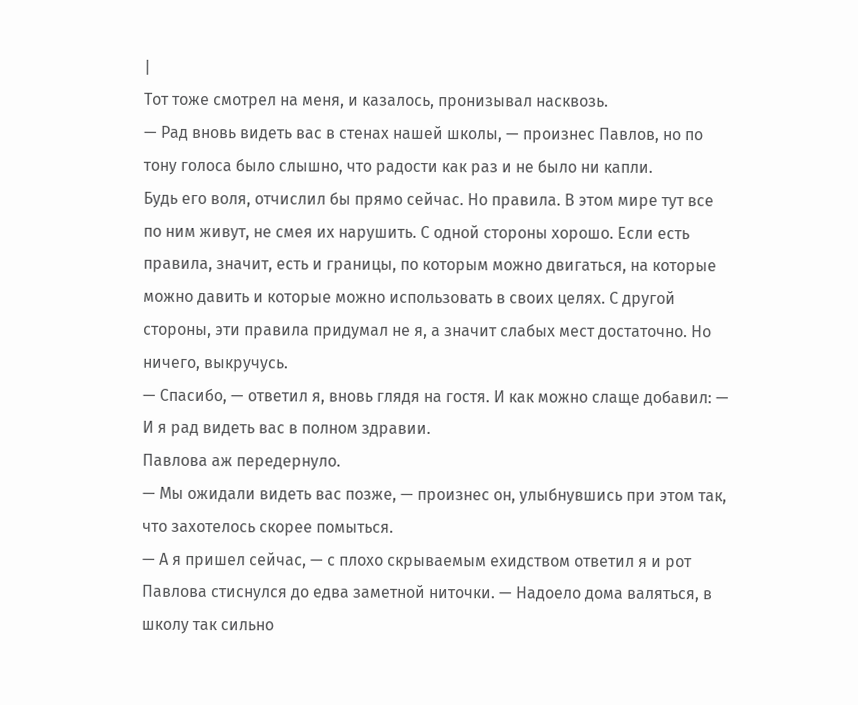|
Тот тоже смотрел на меня, и казалось, пронизывал насквозь.
— Рад вновь видеть вас в стенах нашей школы, — произнес Павлов, но по тону голоса было слышно, что радости как раз и не было ни капли.
Будь его воля, отчислил бы прямо сейчас. Но правила. В этом мире тут все по ним живут, не смея их нарушить. С одной стороны хорошо. Если есть правила, значит, есть и границы, по которым можно двигаться, на которые можно давить и которые можно использовать в своих целях. С другой стороны, эти правила придумал не я, а значит слабых мест достаточно. Но ничего, выкручусь.
— Спасибо, — ответил я, вновь глядя на гостя. И как можно слаще добавил: — И я рад видеть вас в полном здравии.
Павлова аж передернуло.
— Мы ожидали видеть вас позже, — произнес он, улыбнувшись при этом так, что захотелось скорее помыться.
— А я пришел сейчас, — с плохо скрываемым ехидством ответил я и рот Павлова стиснулся до едва заметной ниточки. — Надоело дома валяться, в школу так сильно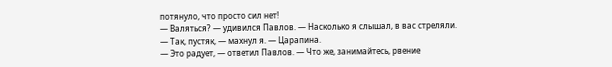потянуло, что просто сил нет!
— Валяться? — удивился Павлов. — Насколько я слышал, в вас стреляли.
— Так, пустяк, — махнул я. — Царапина.
— Это радует, — ответил Павлов. — Что же, занимайтесь, рвение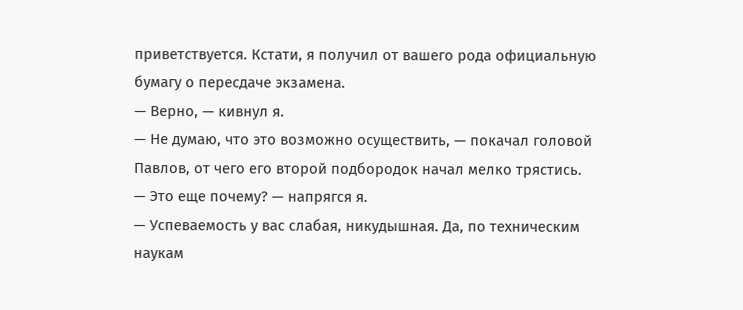приветствуется. Кстати, я получил от вашего рода официальную бумагу о пересдаче экзамена.
— Верно, — кивнул я.
— Не думаю, что это возможно осуществить, — покачал головой Павлов, от чего его второй подбородок начал мелко трястись.
— Это еще почему? — напрягся я.
— Успеваемость у вас слабая, никудышная. Да, по техническим наукам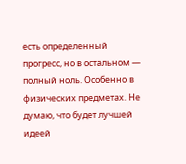есть определенный прогресс, но в остальном — полный ноль. Особенно в физических предметах. Не думаю, что будет лучшей идеей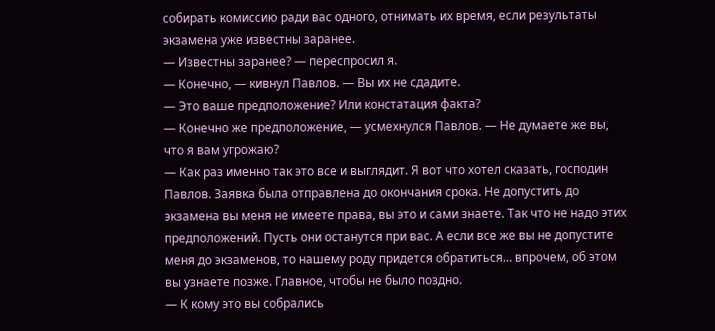собирать комиссию ради вас одного, отнимать их время, если результаты экзамена уже известны заранее.
— Известны заранее? — переспросил я.
— Конечно, — кивнул Павлов. — Вы их не сдадите.
— Это ваше предположение? Или констатация факта?
— Конечно же предположение, — усмехнулся Павлов. — Не думаете же вы, что я вам угрожаю?
— Как раз именно так это все и выглядит. Я вот что хотел сказать, господин Павлов. Заявка была отправлена до окончания срока. Не допустить до экзамена вы меня не имеете права, вы это и сами знаете. Так что не надо этих предположений. Пусть они останутся при вас. А если все же вы не допустите меня до экзаменов, то нашему роду придется обратиться… впрочем, об этом вы узнаете позже. Главное, чтобы не было поздно.
— К кому это вы собрались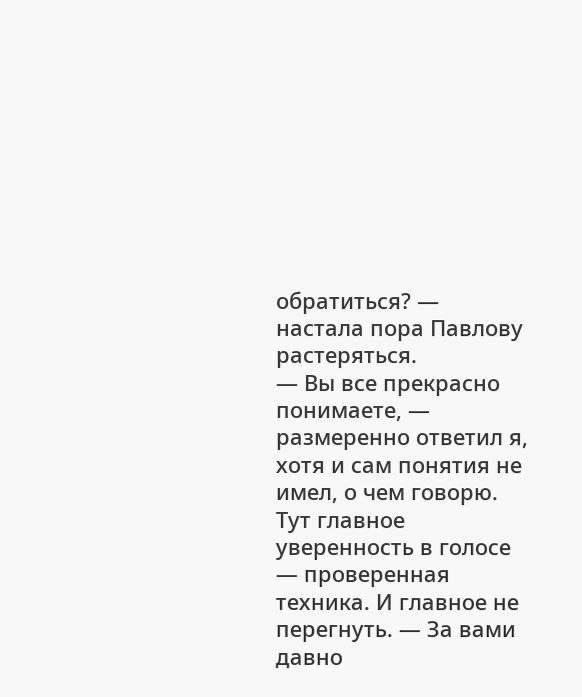обратиться? — настала пора Павлову растеряться.
— Вы все прекрасно понимаете, — размеренно ответил я, хотя и сам понятия не имел, о чем говорю. Тут главное уверенность в голосе — проверенная техника. И главное не перегнуть. — За вами давно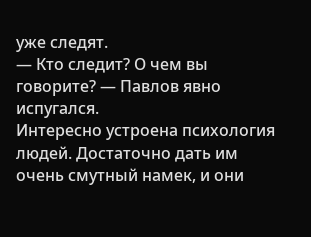уже следят.
— Кто следит? О чем вы говорите? — Павлов явно испугался.
Интересно устроена психология людей. Достаточно дать им очень смутный намек, и они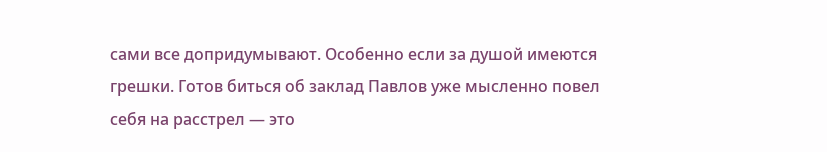сами все допридумывают. Особенно если за душой имеются грешки. Готов биться об заклад Павлов уже мысленно повел себя на расстрел — это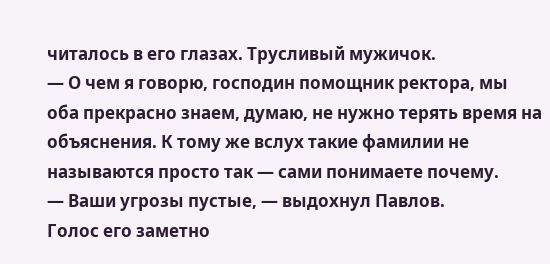читалось в его глазах. Трусливый мужичок.
— О чем я говорю, господин помощник ректора, мы оба прекрасно знаем, думаю, не нужно терять время на объяснения. К тому же вслух такие фамилии не называются просто так — сами понимаете почему.
— Ваши угрозы пустые, — выдохнул Павлов.
Голос его заметно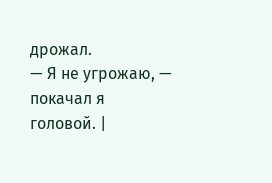дрожал.
— Я не угрожаю, — покачал я головой. |